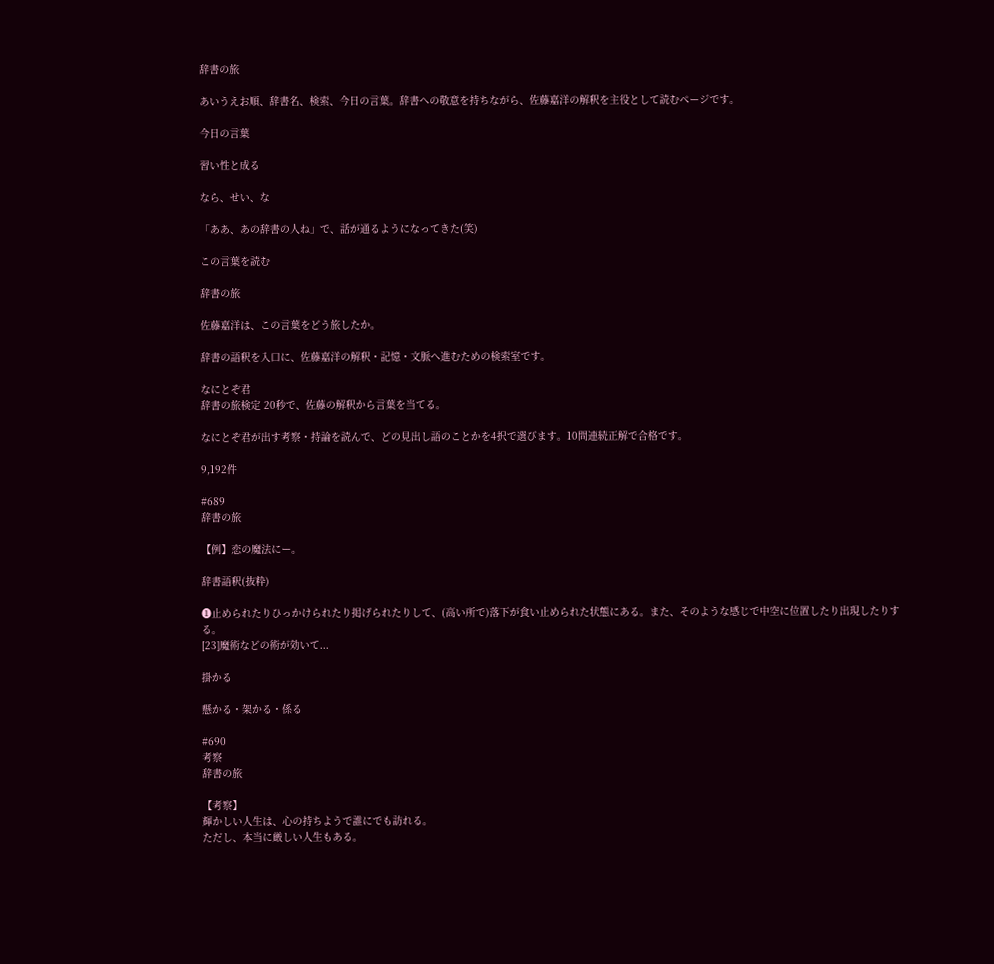辞書の旅

あいうえお順、辞書名、検索、今日の言葉。辞書への敬意を持ちながら、佐藤嘉洋の解釈を主役として読むページです。

今日の言葉

習い性と成る

なら、せい、な

「ああ、あの辞書の人ね」で、話が通るようになってきた(笑)

この言葉を読む

辞書の旅

佐藤嘉洋は、この言葉をどう旅したか。

辞書の語釈を入口に、佐藤嘉洋の解釈・記憶・文脈へ進むための検索室です。

なにとぞ君
辞書の旅検定 20秒で、佐藤の解釈から言葉を当てる。

なにとぞ君が出す考察・持論を読んで、どの見出し語のことかを4択で選びます。10問連続正解で合格です。

9,192件

#689
辞書の旅

【例】恋の魔法にー。

辞書語釈(抜粋)

❶止められたりひっかけられたり掲げられたりして、(高い所で)落下が食い止められた状態にある。また、そのような感じで中空に位置したり出現したりする。
[23]魔術などの術が効いて...

掛かる

懸かる・架かる・係る

#690
考察
辞書の旅

【考察】
輝かしい人生は、心の持ちようで誰にでも訪れる。
ただし、本当に厳しい人生もある。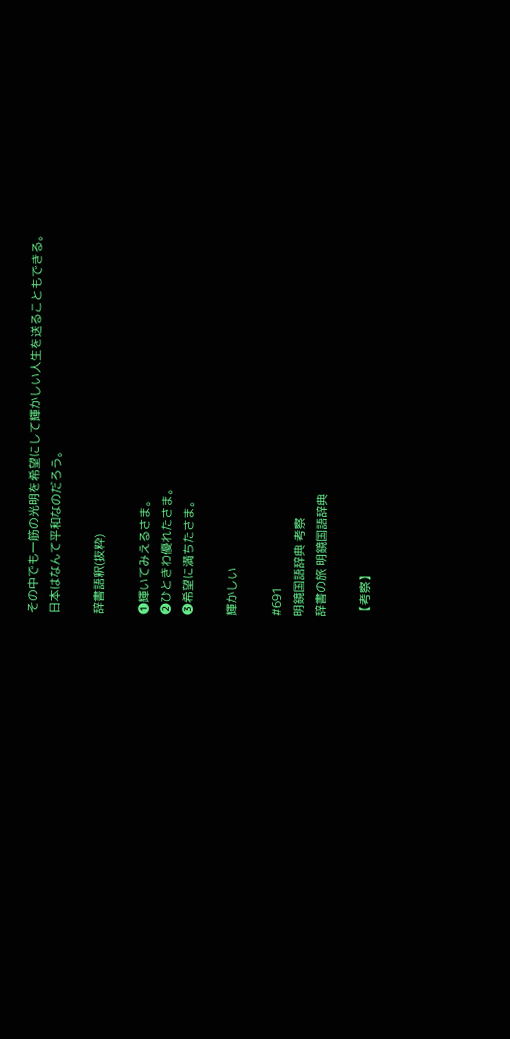その中でも一筋の光明を希望にして輝かしい人生を送ることもできる。
日本はなんて平和なのだろう。

辞書語釈(抜粋)

❶輝いてみえるさま。
❷ひときわ優れたさま。
❸希望に満ちたさま。

輝かしい

#691
明鏡国語辞典 考察
辞書の旅 明鏡国語辞典

【考察】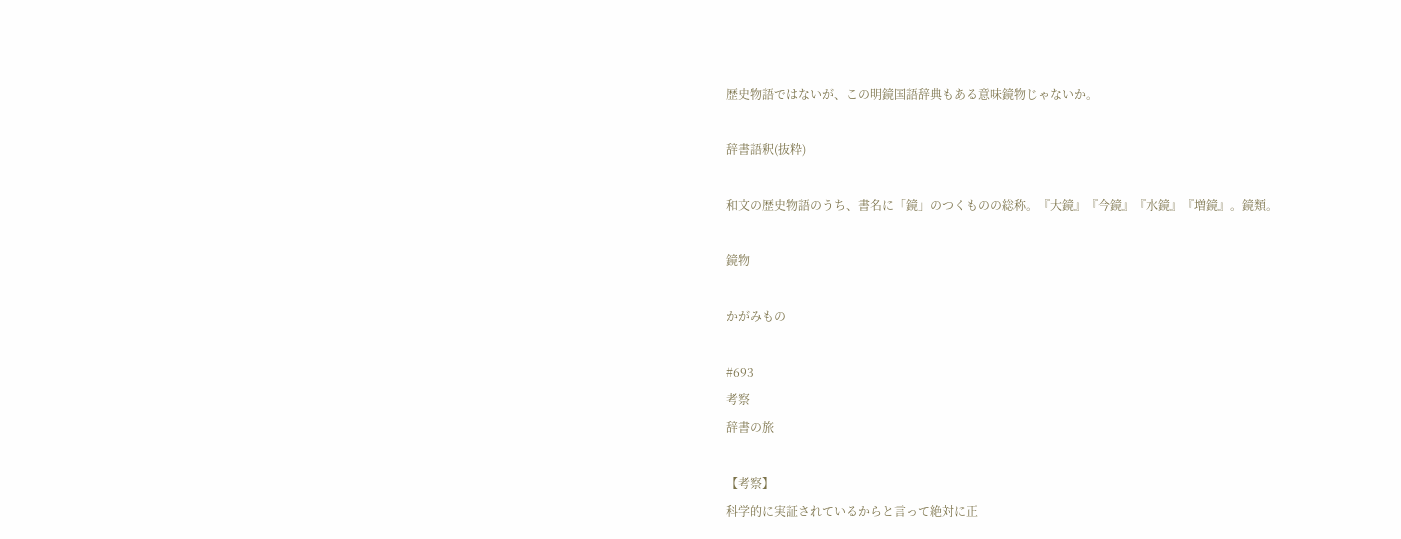歴史物語ではないが、この明鏡国語辞典もある意味鏡物じゃないか。

辞書語釈(抜粋)

和文の歴史物語のうち、書名に「鏡」のつくものの総称。『大鏡』『今鏡』『水鏡』『増鏡』。鏡類。

鏡物

かがみもの

#693
考察
辞書の旅

【考察】
科学的に実証されているからと言って絶対に正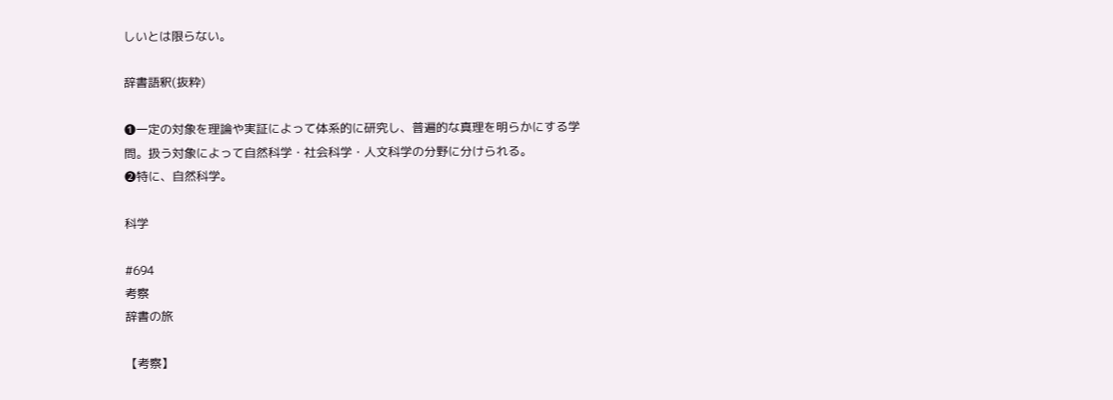しいとは限らない。

辞書語釈(抜粋)

❶一定の対象を理論や実証によって体系的に研究し、普遍的な真理を明らかにする学問。扱う対象によって自然科学・社会科学・人文科学の分野に分けられる。
❷特に、自然科学。

科学

#694
考察
辞書の旅

【考察】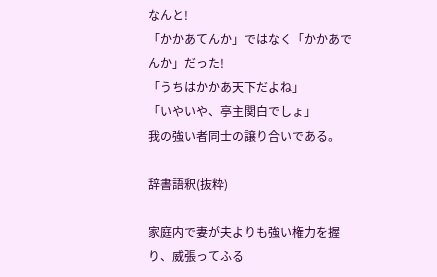なんと!
「かかあてんか」ではなく「かかあでんか」だった!
「うちはかかあ天下だよね」
「いやいや、亭主関白でしょ」
我の強い者同士の譲り合いである。

辞書語釈(抜粋)

家庭内で妻が夫よりも強い権力を握り、威張ってふる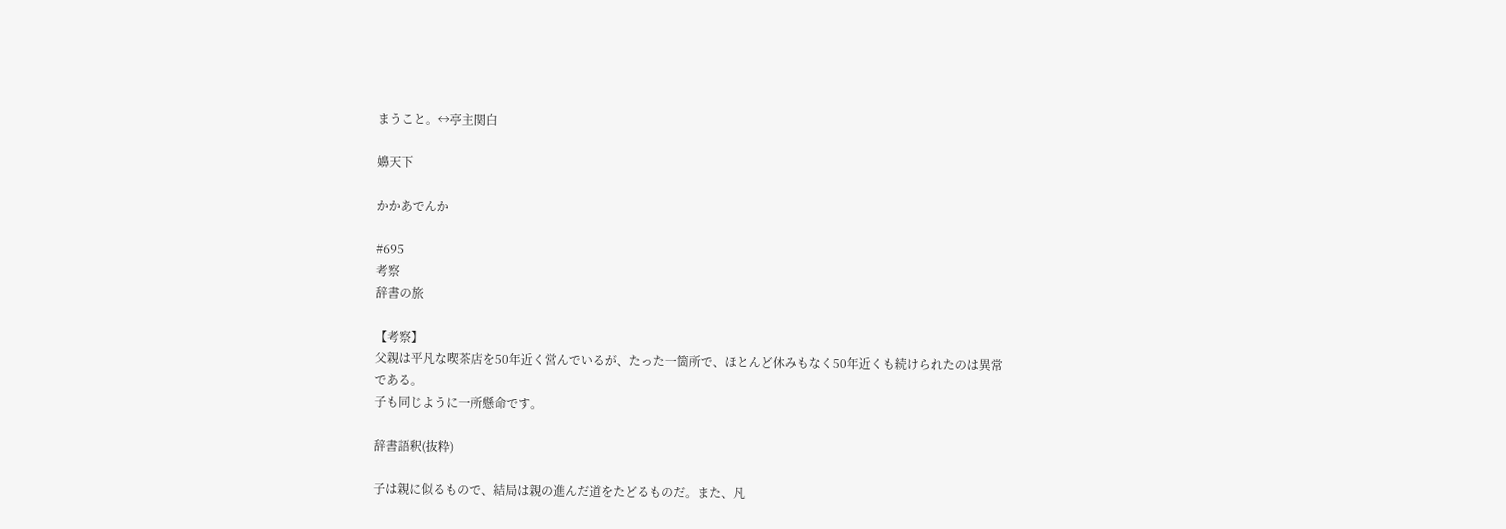まうこと。↔亭主関白

嬶天下

かかあでんか

#695
考察
辞書の旅

【考察】
父親は平凡な喫茶店を50年近く営んでいるが、たった一箇所で、ほとんど休みもなく50年近くも続けられたのは異常である。
子も同じように一所懸命です。

辞書語釈(抜粋)

子は親に似るもので、結局は親の進んだ道をたどるものだ。また、凡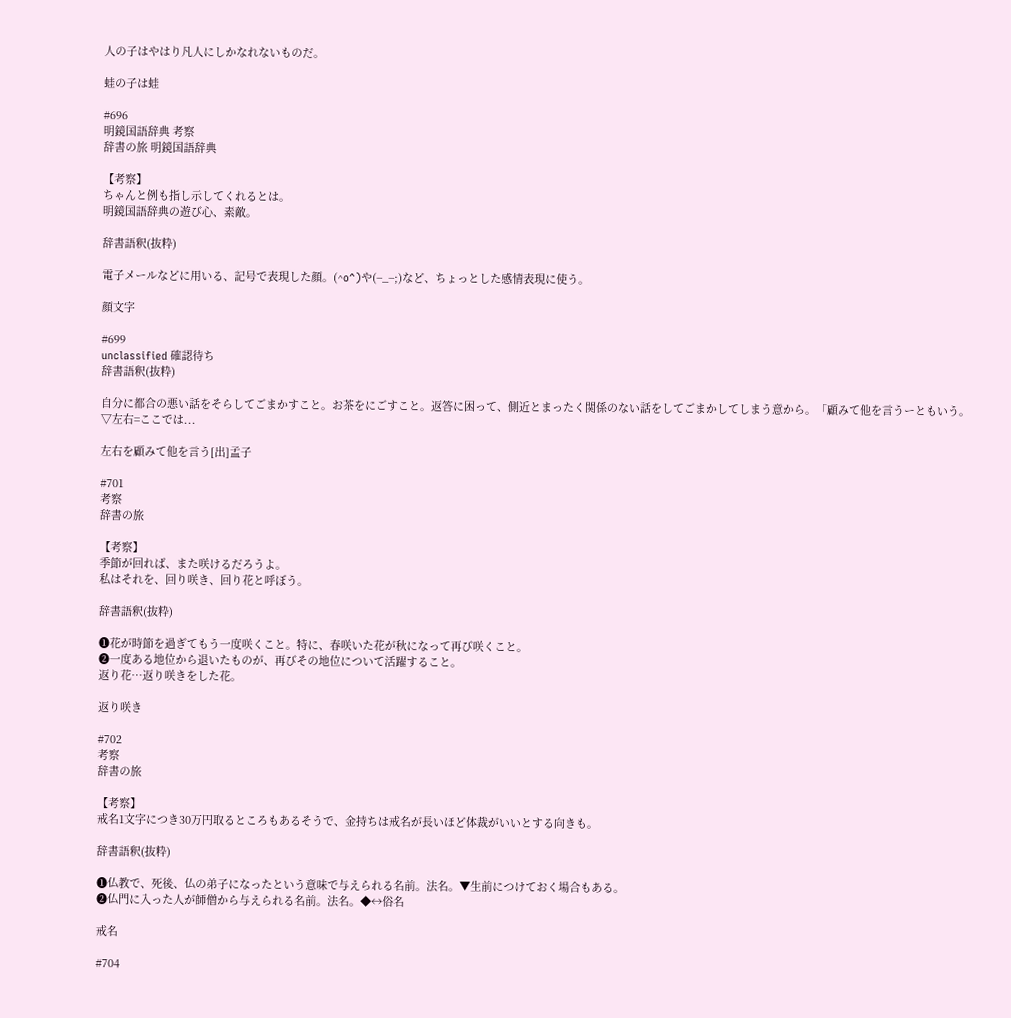人の子はやはり凡人にしかなれないものだ。

蛙の子は蛙

#696
明鏡国語辞典 考察
辞書の旅 明鏡国語辞典

【考察】
ちゃんと例も指し示してくれるとは。
明鏡国語辞典の遊び心、素敵。

辞書語釈(抜粋)

電子メールなどに用いる、記号で表現した顔。(^o^)や(−_−;)など、ちょっとした感情表現に使う。

顔文字

#699
unclassified 確認待ち
辞書語釈(抜粋)

自分に都合の悪い話をそらしてごまかすこと。お茶をにごすこと。返答に困って、側近とまったく関係のない話をしてごまかしてしまう意から。「顧みて他を言うーともいう。
▽左右=ここでは...

左右を顧みて他を言う[出]孟子

#701
考察
辞書の旅

【考察】
季節が回れば、また咲けるだろうよ。
私はそれを、回り咲き、回り花と呼ぼう。

辞書語釈(抜粋)

❶花が時節を過ぎてもう一度咲くこと。特に、春咲いた花が秋になって再び咲くこと。
❷一度ある地位から退いたものが、再びその地位について活躍すること。
返り花…返り咲きをした花。

返り咲き

#702
考察
辞書の旅

【考察】
戒名1文字につき30万円取るところもあるそうで、金持ちは戒名が長いほど体裁がいいとする向きも。

辞書語釈(抜粋)

❶仏教で、死後、仏の弟子になったという意味で与えられる名前。法名。▼生前につけておく場合もある。
❷仏門に入った人が師僧から与えられる名前。法名。◆↔俗名

戒名

#704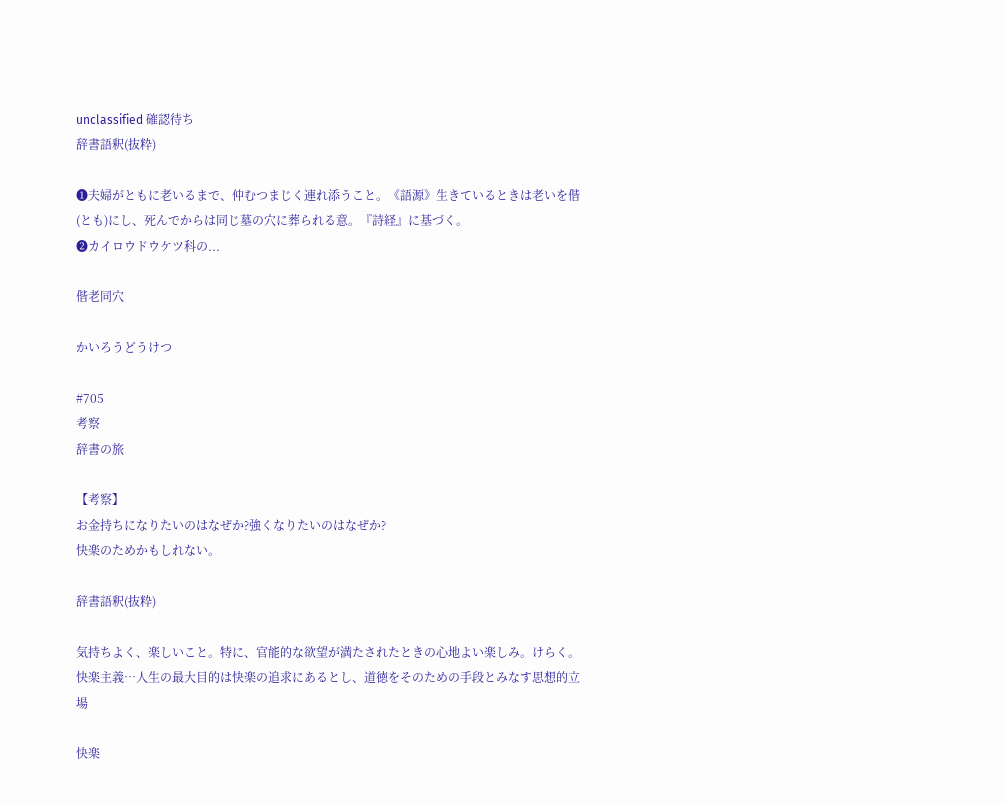unclassified 確認待ち
辞書語釈(抜粋)

❶夫婦がともに老いるまで、仲むつまじく連れ添うこと。《語源》生きているときは老いを偕(とも)にし、死んでからは同じ墓の穴に葬られる意。『詩経』に基づく。
❷カイロウドウケツ科の...

偕老同穴

かいろうどうけつ

#705
考察
辞書の旅

【考察】
お金持ちになりたいのはなぜか?強くなりたいのはなぜか?
快楽のためかもしれない。

辞書語釈(抜粋)

気持ちよく、楽しいこと。特に、官能的な欲望が満たされたときの心地よい楽しみ。けらく。
快楽主義…人生の最大目的は快楽の追求にあるとし、道徳をそのための手段とみなす思想的立場

快楽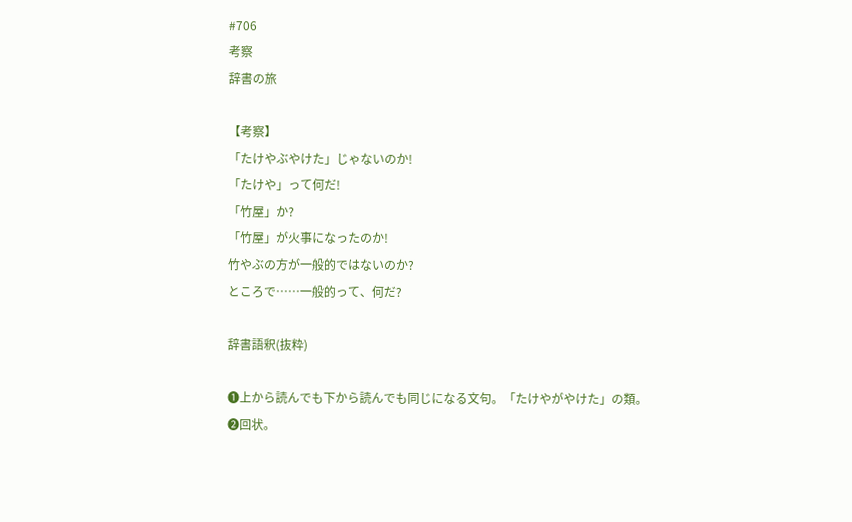#706
考察
辞書の旅

【考察】
「たけやぶやけた」じゃないのか!
「たけや」って何だ!
「竹屋」か?
「竹屋」が火事になったのか!
竹やぶの方が一般的ではないのか?
ところで……一般的って、何だ?

辞書語釈(抜粋)

❶上から読んでも下から読んでも同じになる文句。「たけやがやけた」の類。
❷回状。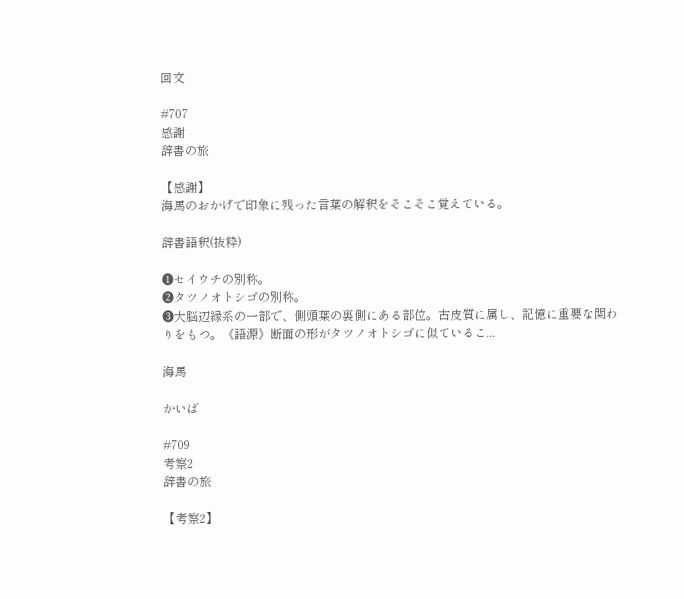回文

#707
感謝
辞書の旅

【感謝】
海馬のおかげで印象に残った言葉の解釈をそこそこ覚えている。

辞書語釈(抜粋)

❶セイウチの別称。
❷タツノオトシゴの別称。
❸大脳辺縁系の一部で、側頭葉の裏側にある部位。古皮質に属し、記憶に重要な関わりをもつ。《語源》断面の形がタツノオトシゴに似ているこ...

海馬

かいば

#709
考察2
辞書の旅

【考察2】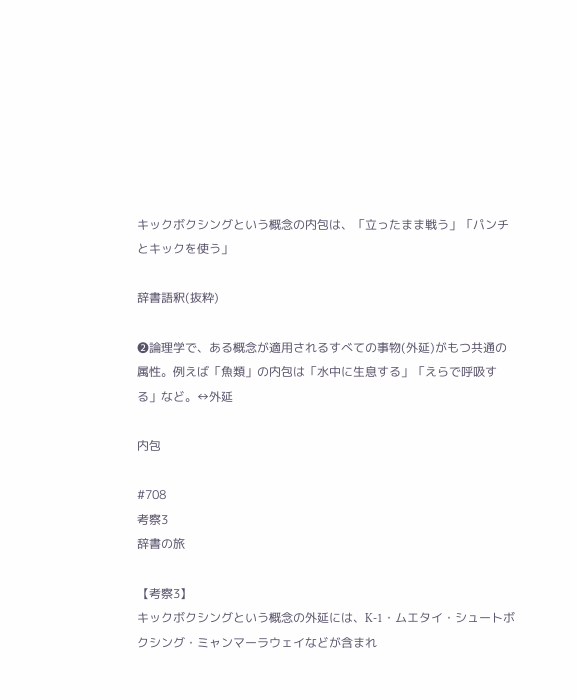キックボクシングという概念の内包は、「立ったまま戦う」「パンチとキックを使う」

辞書語釈(抜粋)

❷論理学で、ある概念が適用されるすべての事物(外延)がもつ共通の属性。例えば「魚類」の内包は「水中に生息する」「えらで呼吸する」など。↔外延

内包

#708
考察3
辞書の旅

【考察3】
キックボクシングという概念の外延には、K-1・ムエタイ・シュートボクシング・ミャンマーラウェイなどが含まれ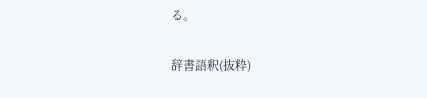る。

辞書語釈(抜粋)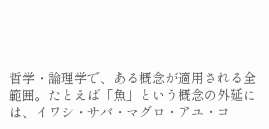哲学・論理学で、ある概念が適用される全範囲。たとえば「魚」という概念の外延には、イワシ・サバ・マグロ・アユ・コ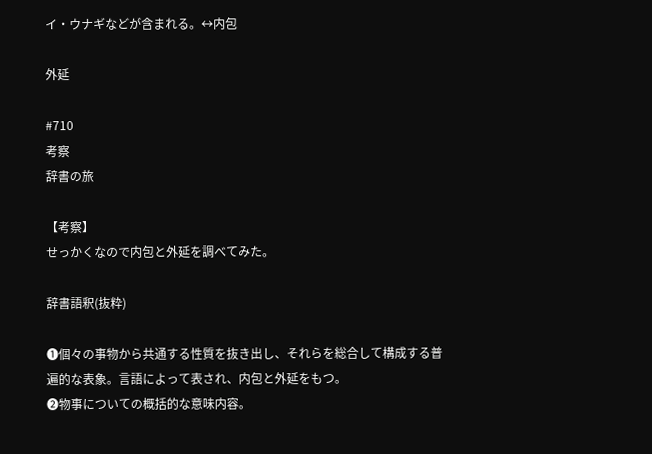イ・ウナギなどが含まれる。↔内包

外延

#710
考察
辞書の旅

【考察】
せっかくなので内包と外延を調べてみた。

辞書語釈(抜粋)

❶個々の事物から共通する性質を抜き出し、それらを総合して構成する普遍的な表象。言語によって表され、内包と外延をもつ。
❷物事についての概括的な意味内容。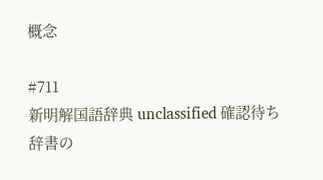概念

#711
新明解国語辞典 unclassified 確認待ち
辞書の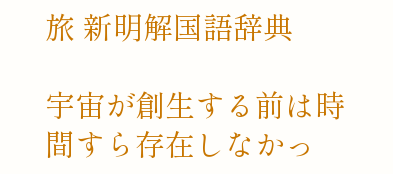旅 新明解国語辞典

宇宙が創生する前は時間すら存在しなかっ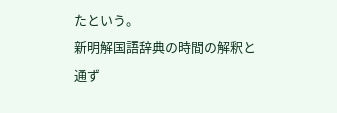たという。
新明解国語辞典の時間の解釈と通ず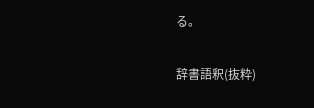る。

辞書語釈(抜粋)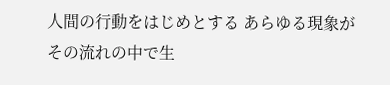人間の行動をはじめとする あらゆる現象がその流れの中で生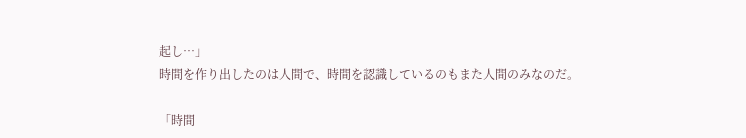起し…」
時間を作り出したのは人間で、時間を認識しているのもまた人間のみなのだ。

「時間